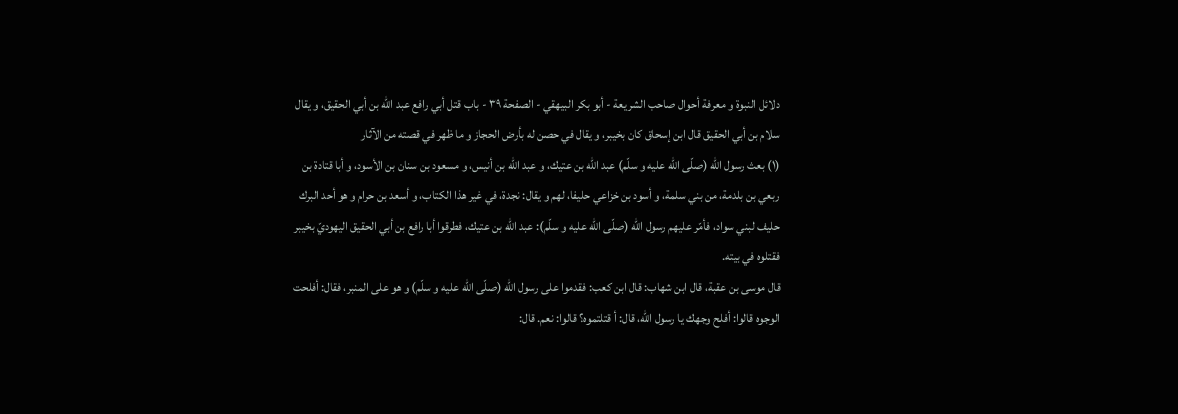دلائل النبوة و معرفة أحوال صاحب الشريعة - أبو بكر البيهقي - الصفحة ٣٩ - باب قتل أبي رافع عبد اللّه بن أبي الحقيق، و يقال سلام بن أبي الحقيق قال ابن إسحاق كان بخيبر، و يقال في حصن له بأرض الحجاز و ما ظهر في قصته من الآثار
(١) بعث رسول اللّه (صلّى اللّه عليه و سلّم) عبد اللّه بن عتيك، و عبد اللّه بن أنيس، و مسعود بن سنان بن الأسود، و أبا قتادة بن ربعي بن بلدمة، من بني سلمة، و أسود بن خزاعي حليفا، لهم و يقال: نجدة، في غير هذا الكتاب، و أسعد بن حرام و هو أحد البرك حليف لبني سواد، فأمّر عليهم رسول اللّه (صلّى اللّه عليه و سلّم): عبد اللّه بن عتيك، فطرقوا أبا رافع بن أبي الحقيق اليهوديّ بخيبر فقتلوه في بيته.
قال موسى بن عقبة، قال ابن شهاب: قال ابن كعب: فقدموا على رسول اللّه (صلّى اللّه عليه و سلّم) و هو على المنبر، فقال: أفلحت الوجوه قالوا: أفلح وجهك يا رسول اللّه، قال: أ قتلتموه؟ قالوا: نعم. قال: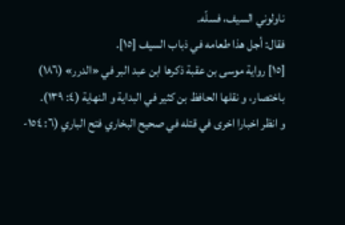ناولوني السيف، فسلّه.
فقال: أجل هذا طعامه في ذباب السيف [١٥].
[١٥] رواية موسى بن عقبة ذكرها ابن عبد البر في «الدرر» (١٨٦) باختصار، و نقلها الحافظ بن كثير في البداية و النهاية (٤: ١٣٩).
و انظر اخبارا اخرى في قتله في صحيح البخاري فتح الباري (٦: ١٥٤-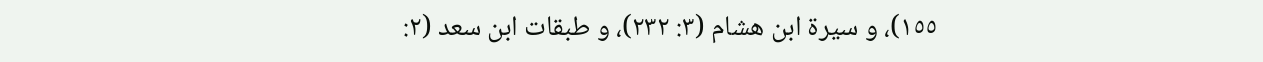١٥٥)، و سيرة ابن هشام (٣: ٢٣٢)، و طبقات ابن سعد (٢: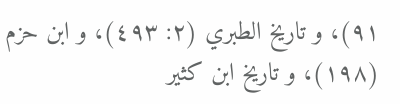٩١)، و تاريخ الطبري (٢: ٤٩٣)، و ابن حزم (١٩٨)، و تاريخ ابن كثير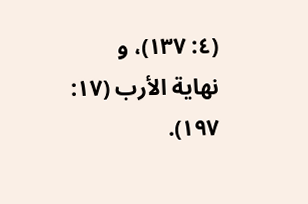(٤: ١٣٧)، و نهاية الأرب (١٧: ١٩٧).